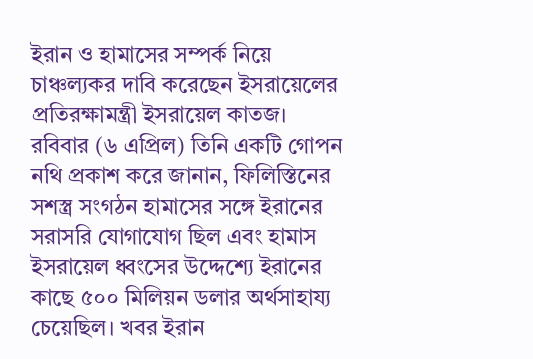ইরান ও হামাসের সম্পর্ক নিয়ে চাঞ্চল্যকর দাবি করেছেন ইসরায়েলের প্রতিরক্ষামন্ত্রী ইসরায়েল কাতজ। রবিবার (৬ এপ্রিল) তিনি একটি গোপন নথি প্রকাশ করে জানান, ফিলিস্তিনের সশস্ত্র সংগঠন হামাসের সঙ্গে ইরানের সরাসরি যোগাযোগ ছিল এবং হামাস ইসরায়েল ধ্বংসের উদ্দেশ্যে ইরানের কাছে ৫০০ মিলিয়ন ডলার অর্থসাহায্য চেয়েছিল। খবর ইরান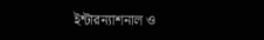ইন্টারন্যাশনাল ও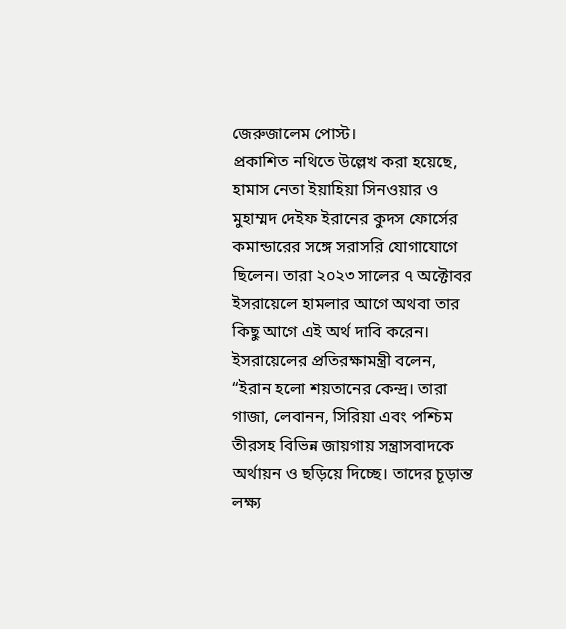জেরুজালেম পোস্ট।
প্রকাশিত নথিতে উল্লেখ করা হয়েছে, হামাস নেতা ইয়াহিয়া সিনওয়ার ও মুহাম্মদ দেইফ ইরানের কুদস ফোর্সের কমান্ডারের সঙ্গে সরাসরি যোগাযোগে ছিলেন। তারা ২০২৩ সালের ৭ অক্টোবর ইসরায়েলে হামলার আগে অথবা তার কিছু আগে এই অর্থ দাবি করেন।
ইসরায়েলের প্রতিরক্ষামন্ত্রী বলেন, “ইরান হলো শয়তানের কেন্দ্র। তারা গাজা, লেবানন, সিরিয়া এবং পশ্চিম তীরসহ বিভিন্ন জায়গায় সন্ত্রাসবাদকে অর্থায়ন ও ছড়িয়ে দিচ্ছে। তাদের চূড়ান্ত লক্ষ্য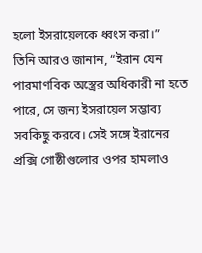হলো ইসরায়েলকে ধ্বংস করা।”
তিনি আরও জানান, “ইরান যেন পারমাণবিক অস্ত্রের অধিকারী না হতে পারে, সে জন্য ইসরায়েল সম্ভাব্য সবকিছু করবে। সেই সঙ্গে ইরানের প্রক্সি গোষ্ঠীগুলোর ওপর হামলাও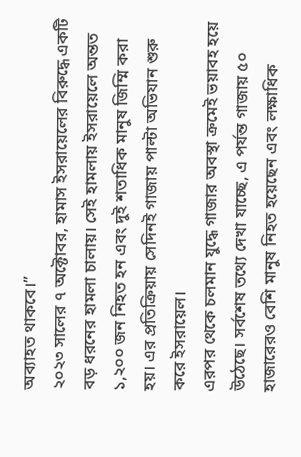অব্যাহত থাকবে।”
২০২৩ সালের ৭ অক্টোবর, হামাস ইসরায়েলের বিরুদ্ধে একটি বড় ধরনের হামলা চালায়। সেই হামলায় ইসরায়েলে অন্তত ১,২০০ জন নিহত হন এবং দুই শতাধিক মানুষ জিম্মি করা হয়। এর প্রতিক্রিয়ায় সেদিনই গাজায় পাল্টা অভিযান শুরু করে ইসরায়েল।
এরপর থেকে চলমান যুদ্ধে গাজার অবস্থা ক্রমেই ভয়াবহ হয়ে উঠেছে। সর্বশেষ তথ্যে দেখা যাচ্ছে, এ পর্যন্ত গাজায় ৫০ হাজারেরও বেশি মানুষ নিহত হয়েছেন এবং লক্ষাধিক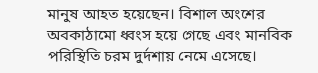মানুষ আহত হয়েছেন। বিশাল অংশের অবকাঠামো ধ্বংস হয়ে গেছে এবং মানবিক পরিস্থিতি চরম দুর্দশায় নেমে এসেছে।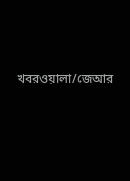খবরওয়ালা/জেআর